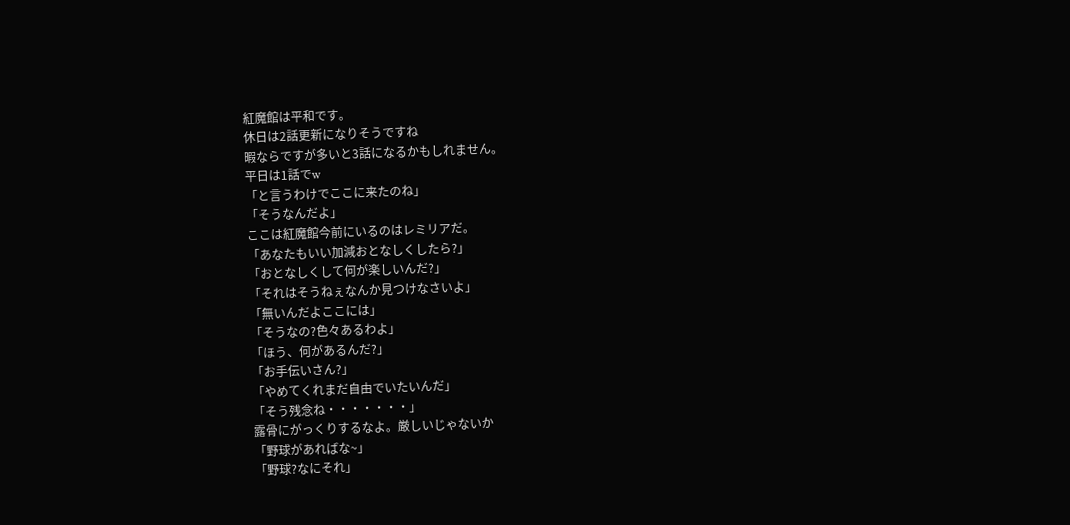紅魔館は平和です。
休日は2話更新になりそうですね
暇ならですが多いと3話になるかもしれません。
平日は1話でw
「と言うわけでここに来たのね」
「そうなんだよ」
ここは紅魔館今前にいるのはレミリアだ。
「あなたもいい加減おとなしくしたら?」
「おとなしくして何が楽しいんだ?」
「それはそうねぇなんか見つけなさいよ」
「無いんだよここには」
「そうなの?色々あるわよ」
「ほう、何があるんだ?」
「お手伝いさん?」
「やめてくれまだ自由でいたいんだ」
「そう残念ね・・・・・・・」
露骨にがっくりするなよ。厳しいじゃないか
「野球があればな~」
「野球?なにそれ」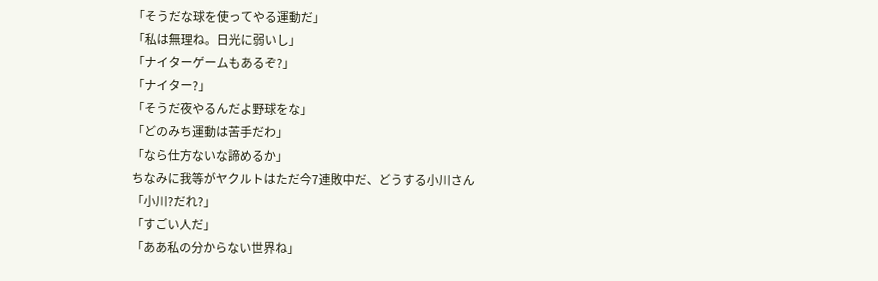「そうだな球を使ってやる運動だ」
「私は無理ね。日光に弱いし」
「ナイターゲームもあるぞ?」
「ナイター?」
「そうだ夜やるんだよ野球をな」
「どのみち運動は苦手だわ」
「なら仕方ないな諦めるか」
ちなみに我等がヤクルトはただ今7連敗中だ、どうする小川さん
「小川?だれ?」
「すごい人だ」
「ああ私の分からない世界ね」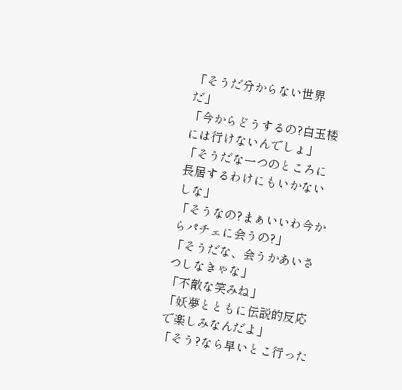「そうだ分からない世界だ」
「今からどうするの?白玉楼には行けないんでしょ」
「そうだな一つのところに長居するわけにもいかないしな」
「そうなの?まぁいいわ今からパチェに会うの?」
「そうだな、会うかあいさつしなきゃな」
「不敵な笑みね」
「妖夢とともに伝説的反応で楽しみなんだよ」
「そう?なら早いとこ行った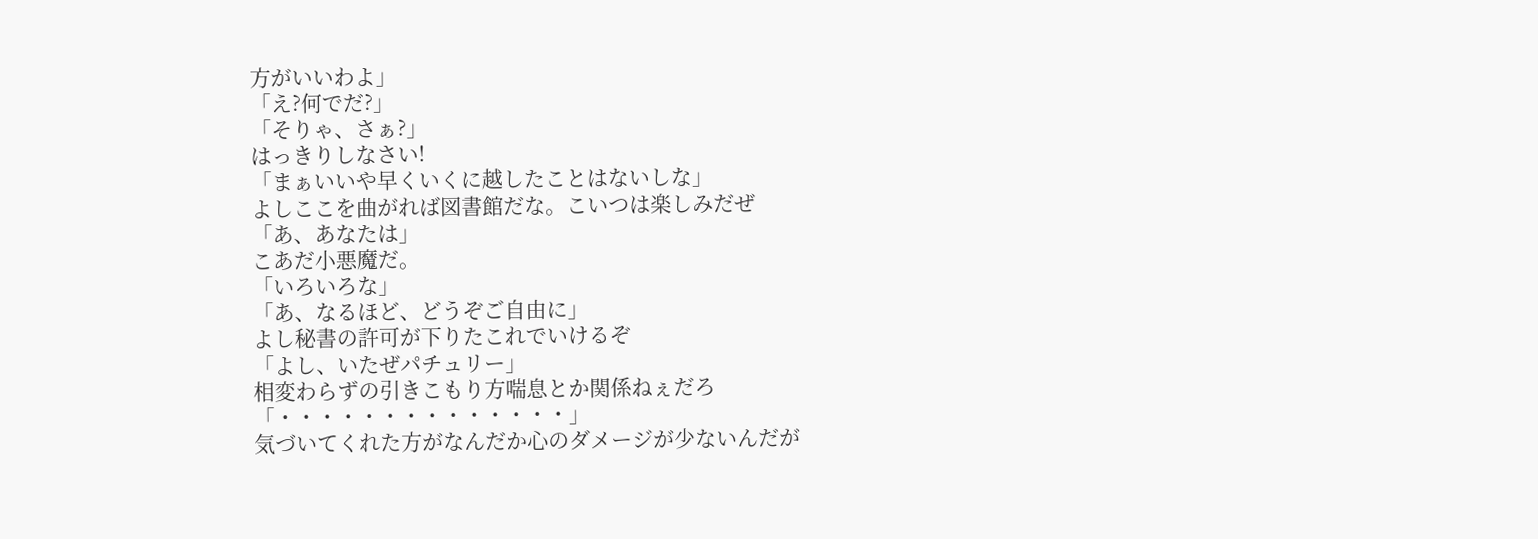方がいいわよ」
「え?何でだ?」
「そりゃ、さぁ?」
はっきりしなさい!
「まぁいいや早くいくに越したことはないしな」
よしここを曲がれば図書館だな。こいつは楽しみだぜ
「あ、あなたは」
こあだ小悪魔だ。
「いろいろな」
「あ、なるほど、どうぞご自由に」
よし秘書の許可が下りたこれでいけるぞ
「よし、いたぜパチュリー」
相変わらずの引きこもり方喘息とか関係ねぇだろ
「・・・・・・・・・・・・・・」
気づいてくれた方がなんだか心のダメージが少ないんだが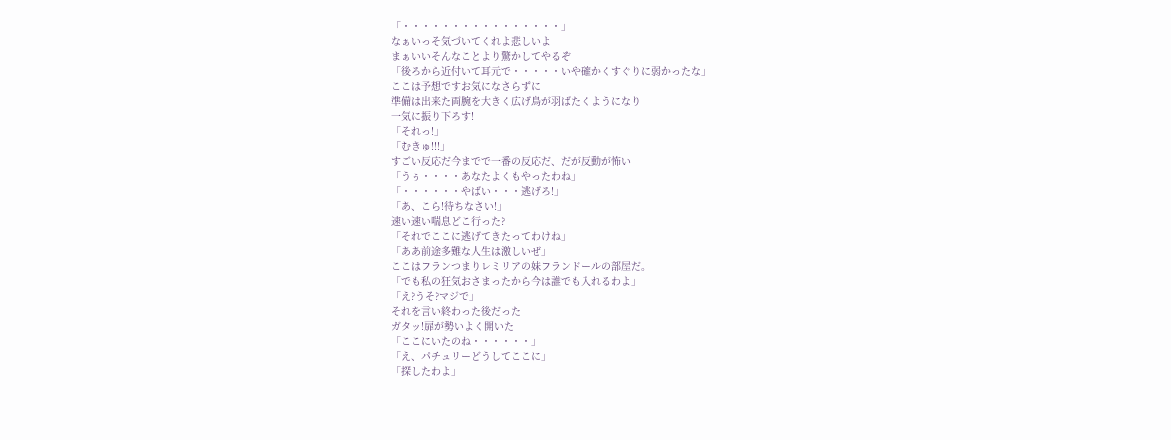「・・・・・・・・・・・・・・・・」
なぁいっそ気づいてくれよ悲しいよ
まぁいいそんなことより驚かしてやるぞ
「後ろから近付いて耳元で・・・・・いや確かくすぐりに弱かったな」
ここは予想ですお気になさらずに
準備は出来た両腕を大きく広げ鳥が羽ばたくようになり
一気に振り下ろす!
「それっ!」
「むきゅ!!!」
すごい反応だ今までで一番の反応だ、だが反動が怖い
「うぅ・・・・あなたよくもやったわね」
「・・・・・・やばい・・・逃げろ!」
「あ、こら!待ちなさい!」
速い速い喘息どこ行った?
「それでここに逃げてきたってわけね」
「ああ前途多難な人生は激しいぜ」
ここはフランつまりレミリアの妹フランドールの部屋だ。
「でも私の狂気おさまったから今は誰でも入れるわよ」
「え?うそ?マジで」
それを言い終わった後だった
ガタッ!扉が勢いよく開いた
「ここにいたのね・・・・・・」
「え、パチュリーどうしてここに」
「探したわよ」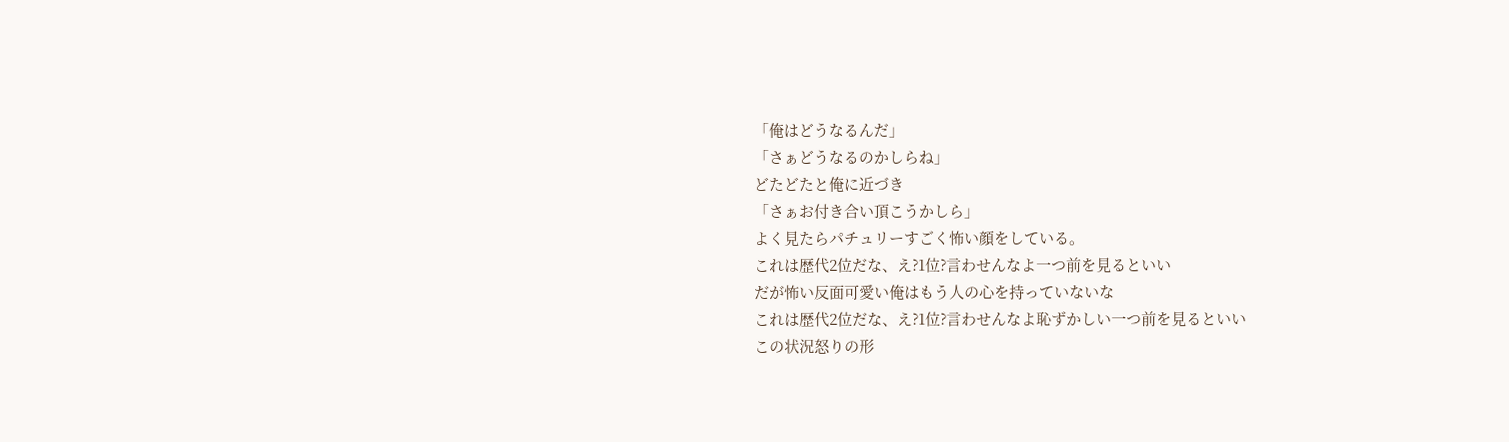「俺はどうなるんだ」
「さぁどうなるのかしらね」
どたどたと俺に近づき
「さぁお付き合い頂こうかしら」
よく見たらパチュリーすごく怖い顔をしている。
これは歴代2位だな、え?1位?言わせんなよ一つ前を見るといい
だが怖い反面可愛い俺はもう人の心を持っていないな
これは歴代2位だな、え?1位?言わせんなよ恥ずかしい一つ前を見るといい
この状況怒りの形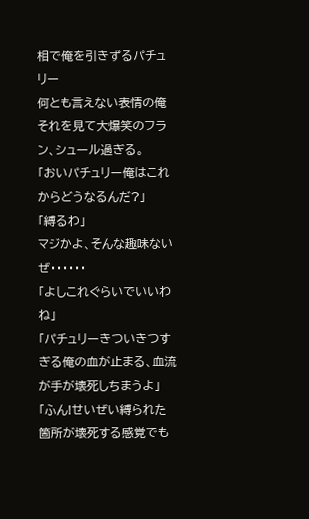相で俺を引きずるパチュリー
何とも言えない表情の俺
それを見て大爆笑のフラン、シュール過ぎる。
「おいパチュリー俺はこれからどうなるんだ?」
「縛るわ」
マジかよ、そんな趣味ないぜ・・・・・・
「よしこれぐらいでいいわね」
「パチュリーきついきつすぎる俺の血が止まる、血流が手が壊死しちまうよ」
「ふん!せいぜい縛られた箇所が壊死する感覚でも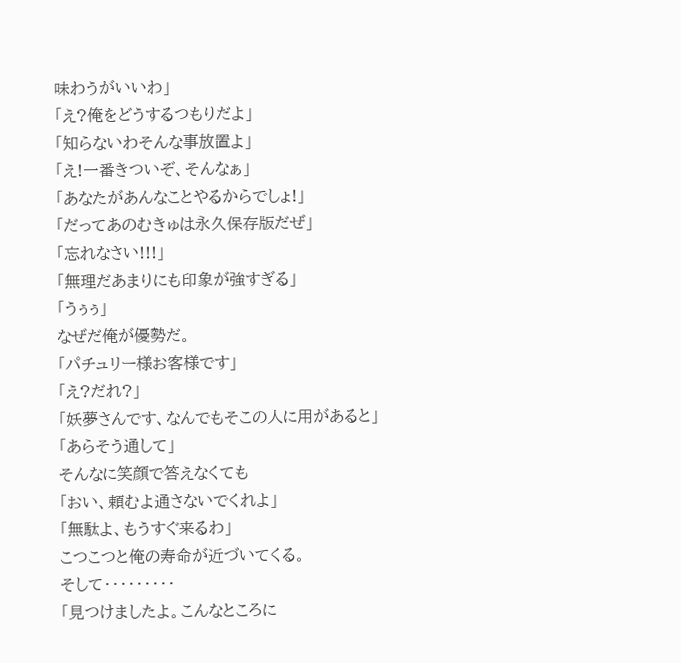味わうがいいわ」
「え?俺をどうするつもりだよ」
「知らないわそんな事放置よ」
「え!一番きついぞ、そんなぁ」
「あなたがあんなことやるからでしょ!」
「だってあのむきゅは永久保存版だぜ」
「忘れなさい!!!」
「無理だあまりにも印象が強すぎる」
「うぅぅ」
なぜだ俺が優勢だ。
「パチュリー様お客様です」
「え?だれ?」
「妖夢さんです、なんでもそこの人に用があると」
「あらそう通して」
そんなに笑顔で答えなくても
「おい、頼むよ通さないでくれよ」
「無駄よ、もうすぐ来るわ」
こつこつと俺の寿命が近づいてくる。
そして・・・・・・・・・
「見つけましたよ。こんなところに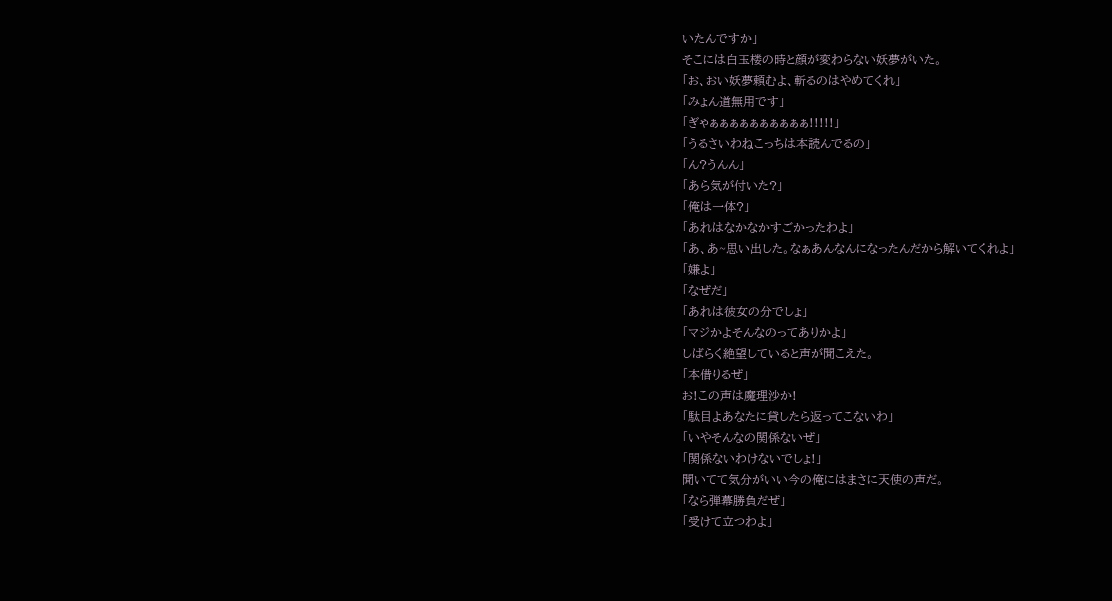いたんですか」
そこには白玉楼の時と顔が変わらない妖夢がいた。
「お、おい妖夢頼むよ、斬るのはやめてくれ」
「みょん道無用です」
「ぎゃぁぁぁぁぁぁぁぁぁぁ!!!!!」
「うるさいわねこっちは本読んでるの」
「ん?うんん」
「あら気が付いた?」
「俺は一体?」
「あれはなかなかすごかったわよ」
「あ、あ~思い出した。なぁあんなんになったんだから解いてくれよ」
「嫌よ」
「なぜだ」
「あれは彼女の分でしょ」
「マジかよそんなのってありかよ」
しばらく絶望していると声が聞こえた。
「本借りるぜ」
お!この声は魔理沙か!
「駄目よあなたに貸したら返ってこないわ」
「いやそんなの関係ないぜ」
「関係ないわけないでしょ!」
聞いてて気分がいい今の俺にはまさに天使の声だ。
「なら弾幕勝負だぜ」
「受けて立つわよ」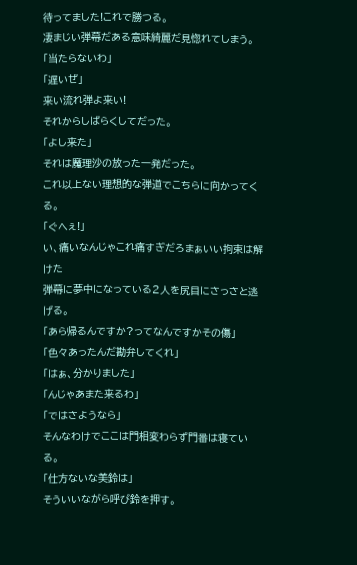待ってました!これで勝つる。
凄まじい弾幕だある意味綺麗だ見惚れてしまう。
「当たらないわ」
「遅いぜ」
来い流れ弾よ来い!
それからしばらくしてだった。
「よし来た」
それは魔理沙の放った一発だった。
これ以上ない理想的な弾道でこちらに向かってくる。
「ぐへぇ!」
い、痛いなんじゃこれ痛すぎだろまぁいい拘束は解けた
弾幕に夢中になっている2人を尻目にさっさと逃げる。
「あら帰るんですか?ってなんですかその傷」
「色々あったんだ勘弁してくれ」
「はぁ、分かりました」
「んじゃあまた来るわ」
「ではさようなら」
そんなわけでここは門相変わらず門番は寝ている。
「仕方ないな美鈴は」
そういいながら呼び鈴を押す。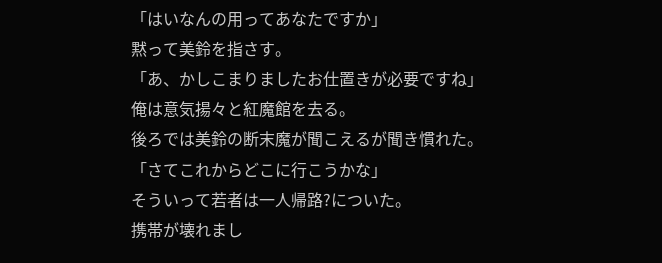「はいなんの用ってあなたですか」
黙って美鈴を指さす。
「あ、かしこまりましたお仕置きが必要ですね」
俺は意気揚々と紅魔館を去る。
後ろでは美鈴の断末魔が聞こえるが聞き慣れた。
「さてこれからどこに行こうかな」
そういって若者は一人帰路?についた。
携帯が壊れまし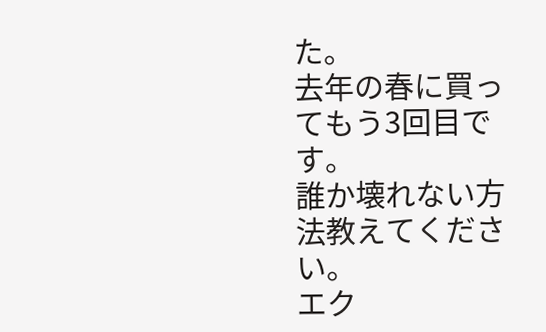た。
去年の春に買ってもう3回目です。
誰か壊れない方法教えてください。
エク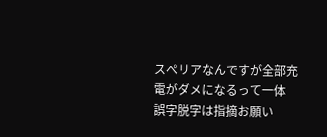スぺリアなんですが全部充電がダメになるって一体
誤字脱字は指摘お願い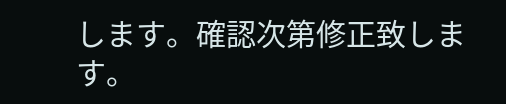します。確認次第修正致します。